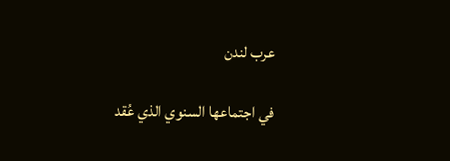عرب لندن

في اجتماعها السنوي الذي عُقد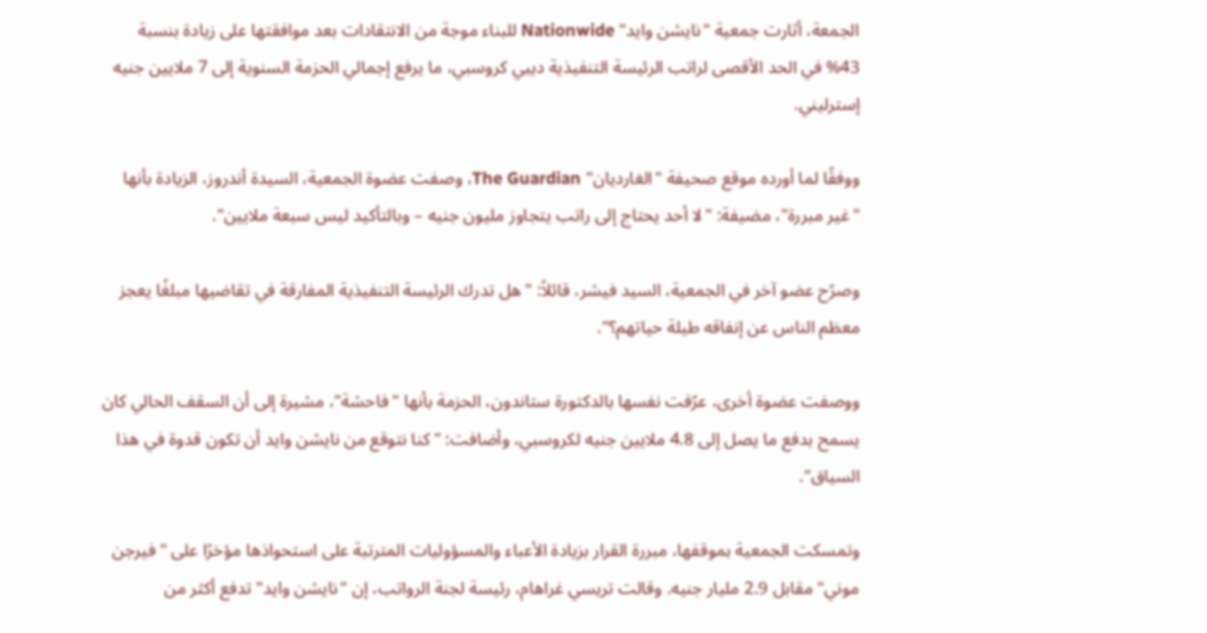الجمعة، أثارت جمعية "نايشن وايد" Nationwide للبناء موجة من الانتقادات بعد موافقتها على زيادة بنسبة 43% في الحد الأقصى لراتب الرئيسة التنفيذية ديبي كروسبي، ما يرفع إجمالي الحزمة السنوية إلى 7 ملايين جنيه إسترليني.

ووفقًا لما أورده موقع صحيفة "الغارديان" The Guardian، وصفت عضوة الجمعية، السيدة أندروز، الزيادة بأنها "غير مبررة"، مضيفة: "لا أحد يحتاج إلى راتب يتجاوز مليون جنيه – وبالتأكيد ليس سبعة ملايين".

وصرّح عضو آخر في الجمعية، السيد فيشر، قائلاً: "هل تدرك الرئيسة التنفيذية المفارقة في تقاضيها مبلغًا يعجز معظم الناس عن إنفاقه طيلة حياتهم؟".

ووصفت عضوة أخرى، عرّفت نفسها بالدكتورة ستاندون، الحزمة بأنها "فاحشة"، مشيرة إلى أن السقف الحالي كان يسمح بدفع ما يصل إلى 4.8 ملايين جنيه لكروسبي، وأضافت: "كنا نتوقع من نايشن وايد أن تكون قدوة في هذا السياق".

وتمسكت الجمعية بموقفها، مبررة القرار بزيادة الأعباء والمسؤوليات المترتبة على استحواذها مؤخرًا على "فيرجن موني" مقابل 2.9 مليار جنيه. وقالت تريسي غراهام، رئيسة لجنة الرواتب، إن "نايشن وايد" تدفع أكثر من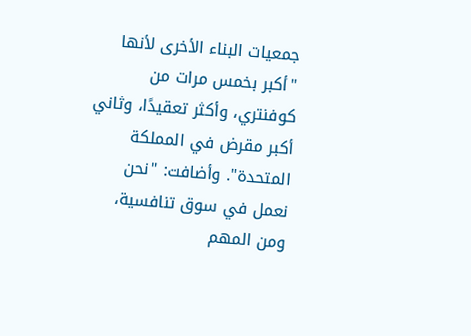جمعيات البناء الأخرى لأنها "أكبر بخمس مرات من كوفنتري، وأكثر تعقيدًا، وثاني أكبر مقرض في المملكة المتحدة". وأضافت: "نحن نعمل في سوق تنافسية، ومن المهم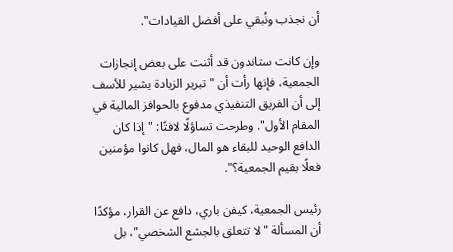أن نجذب ونُبقي على أفضل القيادات".

وإن كانت ستاندون قد أثنت على بعض إنجازات الجمعية، فإنها رأت أن "تبرير الزيادة يشير للأسف إلى أن الفريق التنفيذي مدفوع بالحوافز المالية في المقام الأول". وطرحت تساؤلًا لافتًا: "إذا كان الدافع الوحيد للبقاء هو المال، فهل كانوا مؤمنين فعلًا بقيم الجمعية؟".

رئيس الجمعية، كيفن باري، دافع عن القرار، مؤكدًا أن المسألة "لا تتعلق بالجشع الشخصي"، بل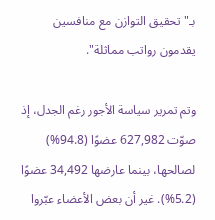بـ"تحقيق التوازن مع منافسين يقدمون رواتب مماثلة".

وتم تمرير سياسة الأجور رغم الجدل، إذ صوّت 627,982 عضوًا (94.8%) لصالحها، بينما عارضها 34,492 عضوًا (5.2%). غير أن بعض الأعضاء عبّروا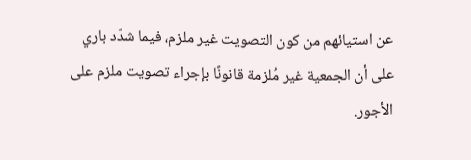عن استيائهم من كون التصويت غير ملزم، فيما شدّد باري على أن الجمعية غير مُلزمة قانونًا بإجراء تصويت ملزم على الأجور.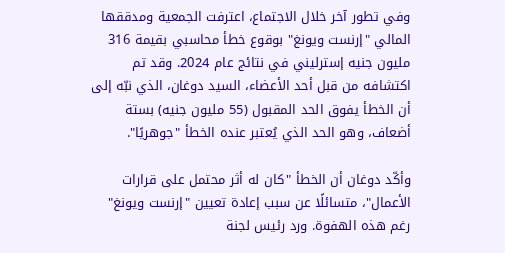وفي تطور آخر خلال الاجتماع، اعترفت الجمعية ومدققها المالي "إرنست ويونغ" بوقوع خطأ محاسبي بقيمة 316 مليون جنيه إسترليني في نتائج عام 2024. وقد تم اكتشافه من قبل أحد الأعضاء، السيد دوغان، الذي نبّه إلى أن الخطأ يفوق الحد المقبول (55 مليون جنيه) بستة أضعاف، وهو الحد الذي يُعتبر عنده الخطأ "جوهريًا".

وأكّد دوغان أن الخطأ "كان له أثر محتمل على قرارات الأعمال"، متسائلًا عن سبب إعادة تعيين "إرنست ويونغ" رغم هذه الهفوة. ورد رئيس لجنة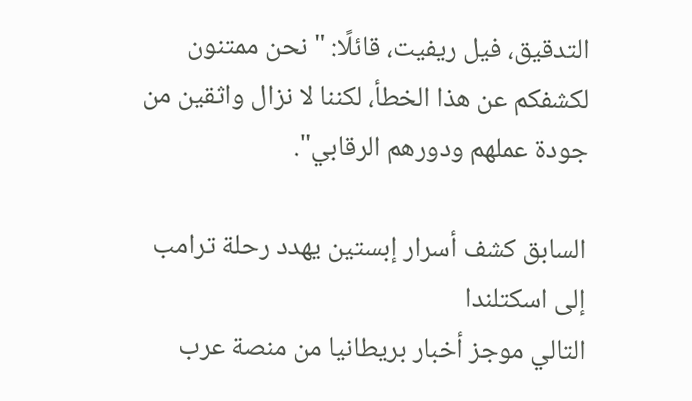التدقيق، فيل ريفيت، قائلًا: "نحن ممتنون لكشفكم عن هذا الخطأ، لكننا لا نزال واثقين من جودة عملهم ودورهم الرقابي".

السابق كشف أسرار إبستين يهدد رحلة ترامب إلى اسكتلندا
التالي موجز أخبار بريطانيا من منصة عرب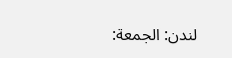لندن: الجمعة: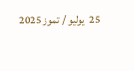25  يوليو / تموز 2025